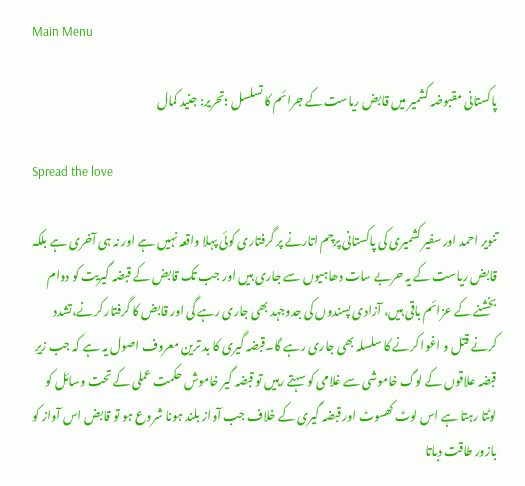Main Menu

پاکستانی مقبوضہ کشمیر میں قابض ریاست کے جرائم کا تسلسل ؛تحریر: جنید کمال

Spread the love

تنویر احمد اور سفیر کشمیری کی پاکستانی پرچم اتارنے پر گرفتاری کوئی پہلا واقعہ نہیں ہے اور نہ ہی آخری ہے بلکہ قابض ریاست کے یہ حربے سات دھاہیوں سے جاری ہیں اور جب تک قابض کے قبضہ گیریت کو دوام بخشنے کے عزائم باقی ہیں، آزادی پسندوں کی جدوجہد بھی جاری رہے گی اور قابض کا گرفتار کرنے،تشدد کرنے قتل و اغوا کرنے کا سلسلہ بھی جاری رہے گا۔قبضہ گیری کا بد ترین معروف اصول یہ ہے کہ جب زیرِ قبضہ علاقوں کے لوگ خاموشی سے غلامی کو سہتے رہیں تو قبضہ گیر خاموش حکمت عملی کے تحت وسائل کو لوٹتا رہتا ہے اس لوٹ کھسوٹ اور قبضہ گیری کے خلاف جب آواز بلند ہونا شروع ہو تو قابض اس آواز کو بازور طاقت دباتا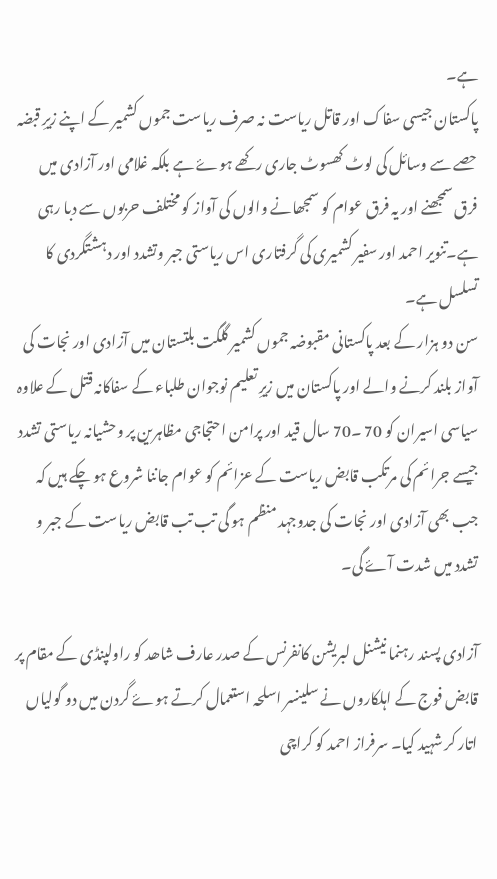ہے۔
پاکستان جیسی سفاک اور قاتل ریاست نہ صرف ریاست جموں کشمیر کے اپنے زیرِ قبضہ حصے سے وسائل کی لوٹ کھسوٹ جاری رکھے ہوۓ ہے بلکہ غلامی اور آزادی میں فرق سمجھنے اور یہ فرق عوام کو سمجھانے والوں کی آواز کو مختلف حربوں سے دبا رہی ہے۔تنویر احمد اور سفیر کشمیری کی گرفتاری اس ریاستی جبر وتشدد اور دہشتگردی کا تسلسل ہے۔
سن دو ہزار کے بعد پاکستانی مقبوضہ جموں کشمیر گلگت بلتستان میں آزادی اور نجات کی آواز بلند کرنے والے اور پاکستان میں زیرِ تعلیم نوجوان طلباء کے سفاکانہ قتل کے علاوہ سیاسی اسیران کو 70 ۔70 سال قید اور پرامن احتجاجی مظاہرین پر وحشیانہ ریاستی تشدد جیسے جرائم کی مرتکب قابض ریاست کے عزائم کو عوام جاننا شروع ہو چکے ہیں کہ جب بھی آزادی اور نجات کی جدوجہد منظم ہو گی تب تب قابض ریاست کے جبر و تشدد میں شدت آۓ گی۔

آزادی پسند رہنما نیشنل لبریشن کانفرنس کے صدر عارف شاھد کو راولپنڈی کے مقام پر قابض فوج کے اہلکاروں نے سلینسر اسلحہ استعمال کرتے ہوۓ گردن میں دو گولیاں اتار کر شہید کیا۔ سرفراز احمد کو کراچی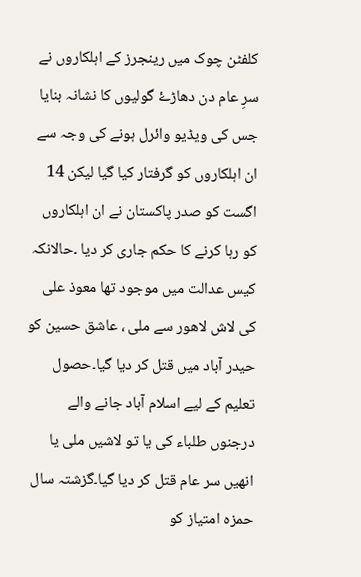کلفٹن چوک میں رینجرز کے اہلکاروں نے سرِ عام دن دھاڑۓ گولیوں کا نشانہ بنایا جس کی ویڈیو وائرل ہونے کی وجہ سے ان اہلکاروں کو گرفتار کیا گیا لیکن 14 اگست کو صدر پاکستان نے ان اہلکاروں کو رہا کرنے کا حکم جاری کر دیا ۔حالانکہ کیس عدالت میں موجود تھا معوذ علی کی لاش لاھور سے ملی ، عاشق حسین کو حیدر آباد میں قتل کر دیا گیا۔حصول تعلیم کے لیے اسلام آباد جانے والے درجنوں طلباء کی یا تو لاشیں ملی یا انھیں سر عام قتل کر دیا گیا۔گزشتہ سال حمزہ امتیاز کو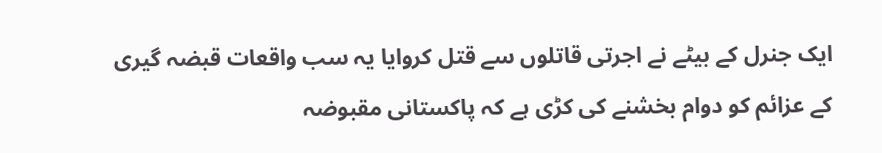ایک جنرل کے بیٹے نے اجرتی قاتلوں سے قتل کروایا یہ سب واقعات قبضہ گیری کے عزائم کو دوام بخشنے کی کڑی ہے کہ پاکستانی مقبوضہ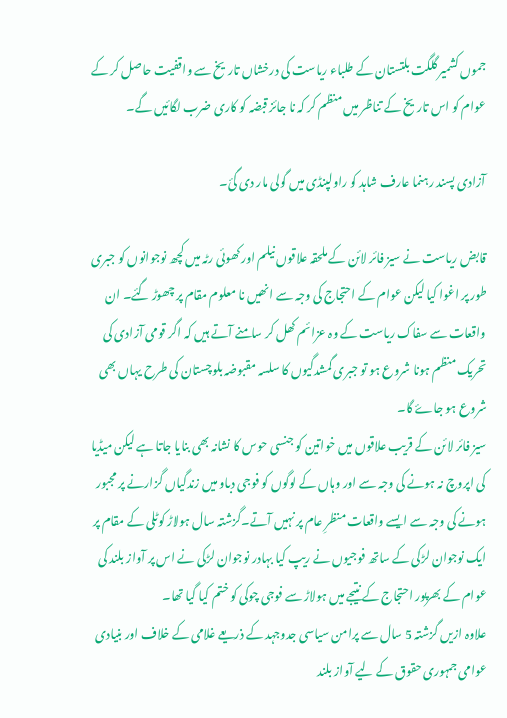جموں کشمیر گلگت بلتستان کے طلباء ریاست کی درخشاں تاریخ سے واقفیت حاصل کر کے عوام کو اس تاریخ کے تناظر میں منظم کر کہ نا جائز قبضہ کو کاری ضرب لگائیں گے۔

آزادی پسند رہنما عارف شاہد کو راولپنڈی ميں گولی مار دی گئ۔

قابض ریاست نے سیز فائر لائن کے ملحقہ علاقوں نیلم اور کھوئی رٹہ میں کچھ نوجوانوں کو جبری طور پر اغوا کیا لیکن عوام کے احتجاج کی وجہ سے انھیں نا معلوم مقام پر چھوڑ گئے۔ ان واقعات سے سفاک ریاست کے وہ عزائم کھل کر سامنے آتے ہیں کہ اگر قومی آزادی کی تحریک منظم ہونا شروع ہو تو جبری گمشدگیوں کا سلسہ مقبوضہ بلوچستان کی طرح یہاں بھی شروع ہو جاۓ گا۔
سیز فائر لائن کے قریب علاقوں میں خواتین کو جنسی حوس کا نشانہ بھی بنایا جاتا ہے لیکن میڈیا کی اپروچ نہ ہونے کی وجہ سے اور وہاں کے لوگوں کو فوجی دباو میں زندگیاں گزارنے پر مجبور ہونے کی وجہ سے ایسے واقعات منظرِ عام پر نہیں آتے۔گزشتہ سال ہولاڑ کوٹلی کے مقام پر ایک نوجوان لڑکی کے ساتھ فوجیوں نے ریپ کیا بہادر نوجوان لڑکی نے اس پر آواز بلند کی عوام کے بھرپور احتجاج کے نتیجے میں ہولاڑ سے فوجی چوکی کو ختم کیا گیا تھا۔
علاوہ ازیں گزشتہ 5 سال سے پرامن سیاسی جدوجہد کے ذریعے غلامی کے خلاف اور بنیادی عوامی جمہوری حقوق کے لیے آواز بلند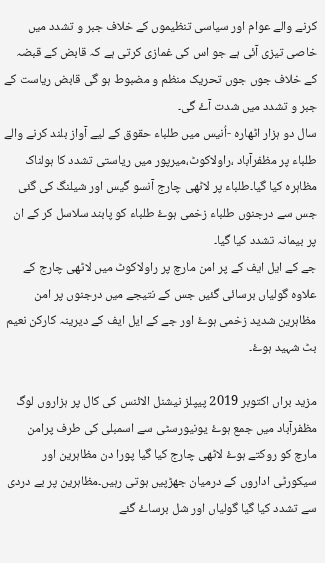کرنے والے عوام اور سیاسی تنظیموں کے خلاف جبر و تشدد میں خاصی تیزی آئی ہے جو اس کی غمازی کرتی ہے کہ قابض کے قبضہ کے خلاف جوں جوں تحریک منظم و مضبوط ہو گی قابض ریاست کے جبر و تشدد میں شدت آۓ گی۔
سال دو ہزار اٹھارہ -اُنيس میں طلباء حقوق کے لیے آواز بلند کرنے والے طلباء پر مظفرآباد ،راولاکوٹ،میرپور میں ریاستی تشدد کا ہولناک مظاہرہ کیا گیا۔طلباء پر لاٹھی چارج آنسو گیس اور شیلنگ کی گئی جس سے درجنوں طلباء زخمی ہوۓ طلباء کو پابند سلاسل کر کے ان پر بیمانہ تشدد کیا گیا۔
جے کے ایل ایف کے پر امن مارچ پر راولاکوٹ میں لاٹھی چارج کے علاوہ گولیاں برسائی گئيں جس کے نتیجے میں درجنوں پر امن مظاہرین شدید زخمی ہوۓ اور جے کے ایل ایف کے دیرینہ کارکن نعیم بٹ شہید ہوۓ۔

مزید براں اکتوبر 2019 پیپلز نیشنل الائنس کی کال پر ہزاروں لوگ مظفرآباد میں جمع ہوۓ یونیورسٹی سے اسمبلی کی طرف پرامن مارچ کو روکتے ہوۓ لاٹھی چارج کیا گیا پورا دن مظاہرین اور سیکورٹی اداروں کے درمیان جھڑپیں ہوتی رہیں۔مظاہرین پر بے دردی سے تشدد کیا گیا گولیاں اور شل برساۓ گئے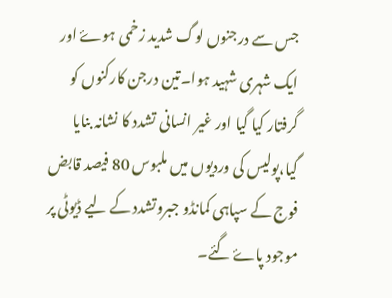جس سے درجنوں لوگ شدید زخمی ہوۓ اور ایک شہری شہید ہوا۔تین درجن کارکنوں کو گرفتار کیا گیا اور غیر انسانی تشدد کا نشانہ بنایا گیا،پولیس کی وردیوں میں ملبوس 80 فیصد قابض فوج کے سپاہی کمانڈو جبروتشدد کے لیے ڈیوٹی پر موجود پاۓ گئے۔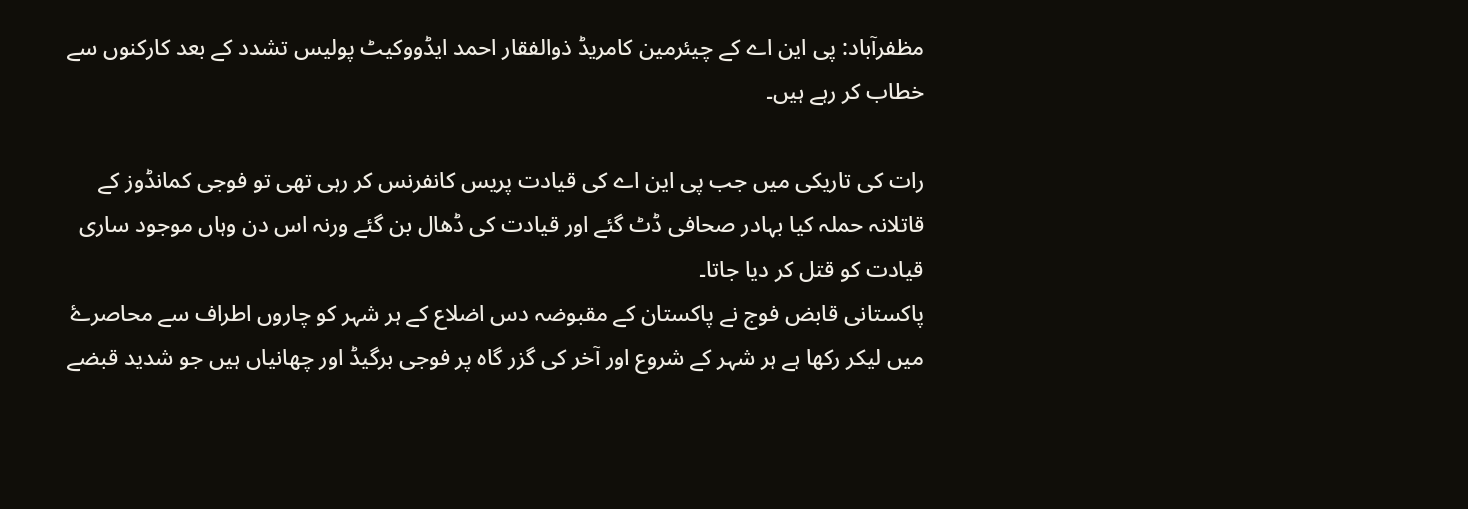مظفرآباد: پی اين اے کے چيئرمين کامريڈ ذوالفقار احمد ايڈووکيٹ پوليس تشدد کے بعد کارکنوں سے خطاب کر رہے ہيں۔

رات کی تاریکی میں جب پی این اے کی قیادت پریس کانفرنس کر رہی تھی تو فوجی کمانڈوز کے قاتلانہ حملہ کیا بہادر صحافی ڈٹ گئے اور قیادت کی ڈھال بن گئے ورنہ اس دن وہاں موجود ساری قیادت کو قتل کر دیا جاتا۔
پاکستانی قابض فوج نے پاکستان کے مقبوضہ دس اضلاع کے ہر شہر کو چاروں اطراف سے محاصرۓ میں لیکر رکھا ہے ہر شہر کے شروع اور آخر کی گزر گاہ پر فوجی برگیڈ اور چھانیاں ہیں جو شدید قبضے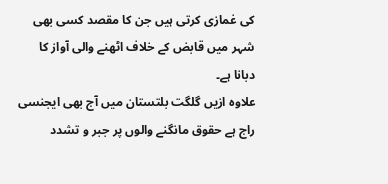کی غمازی کرتی ہیں جن کا مقصد کسی بھی شہر میں قابض کے خلاف اٹھنے والی آواز کا دبانا ہے۔
علاوہ ازیں گلگت بلتستان میں آج بھی ایجنسی راج ہے حقوق مانگنے والوں پر جبر و تشدد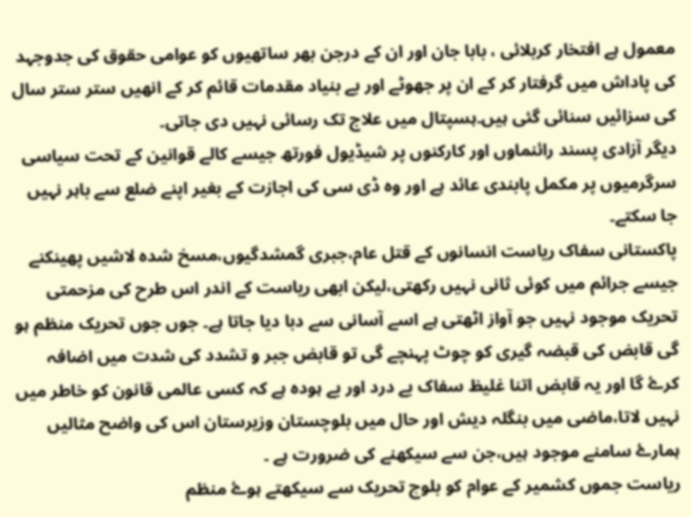معمول ہے افتخار کربلائی ، بابا جان اور ان کے درجن بھر ساتھیوں کو عوامی حقوق کی جدوجہد کی پاداش میں گرفتار کر کے ان پر جھوٹے اور بے بنیاد مقدمات قائم کر کے انھیں ستر ستر سال کی سزائیں سنائی گئی ہیں۔ہسپتال میں علاج تک رسائی نہیں دی جاتی۔
دیگر آزادی پسند رائنماوں اور کارکنوں پر شیڈیول فورتھ جیسے کالے قوانین کے تحت سیاسی سرگرمیوں پر مکمل پابندی عائد ہے اور وہ ڈی سی کی اجازت کے بغیر اپنے ضلع سے باہر نہیں جا سکتے۔
پاکستانی سفاک ریاست انسانوں کے قتل عام،جبری گمشدگیوں،مسخ شدہ لاشیں پھینکنے جیسے جرائم میں کوئی ثانی نہیں رکھتی،لیکن ابھی ریاست کے اندر اس طرح کی مزحمتی تحریک موجود نہیں جو آواز اٹھتی ہے اسے آسانی سے دبا دیا جاتا ہے۔ جوں جوں تحریک منظم ہو گی قابض کی قبضہ گیری کو چوٹ پہنچے گی تو قابض جبر و تشدد کی شدت میں اضافہ کرۓ گا اور یہ قابض اتنا غلیظ سفاک بے درد اور بے ہودہ ہے کہ کسی عالمی قانون کو خاطر میں نہیں لاتا،ماضی میں بنگلہ دیش اور حال میں بلوچستان وزیرستان اس کی واضح مثالیں ہمارۓ سامنے موجود ہیں،جن سے سیکھنے کی ضرورت ہے ۔
ریاست جموں کشمیر کے عوام کو بلوچ تحریک سے سیکھتے ہوۓ منظم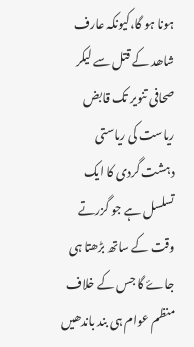ہونا ہو گا،کیونکہ عارف شاھد کے قتل سے لیکر صحافی تنویر تک قابض ریاست کی ریاستی دہشت گردی کا ایک تسلسل ہے جو گزرتے وقت کے ساتھ بڑھتا ہی جاۓ گا جس کے خلاف منظم عوام ہی بند باندھیں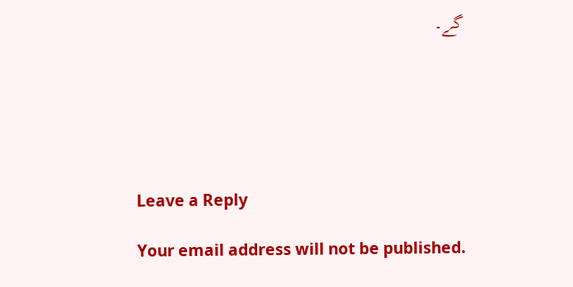گے۔






Leave a Reply

Your email address will not be published.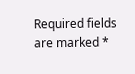Required fields are marked *